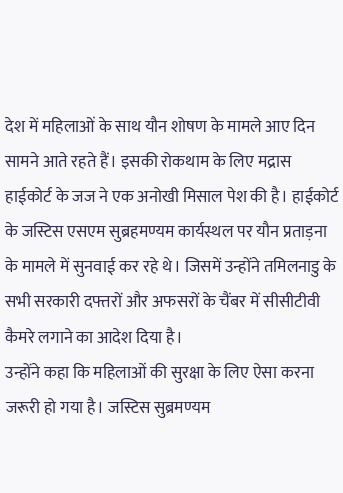देश में महिलाओं के साथ यौन शोषण के मामले आए दिन सामने आते रहते हैं। इसकी रोकथाम के लिए मद्रास हाईकोर्ट के जज ने एक अनोखी मिसाल पेश की है। हाईकोर्ट के जस्टिस एसएम सुब्रहमण्यम कार्यस्थल पर यौन प्रताड़ना के मामले में सुनवाई कर रहे थे। जिसमें उन्होंने तमिलनाडु के सभी सरकारी दफ्तरों और अफसरों के चैंबर में सीसीटीवी कैमरे लगाने का आदेश दिया है।
उन्होंने कहा कि महिलाओं की सुरक्षा के लिए ऐसा करना जरूरी हो गया है। जस्टिस सुब्रमण्यम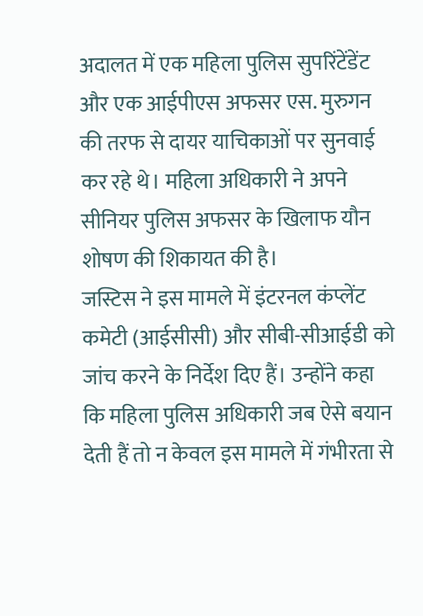अदालत में एक महिला पुलिस सुपरिंटेंडेंट और एक आईपीएस अफसर एस. मुरुगन की तरफ से दायर याचिकाओं पर सुनवाई कर रहे थे। महिला अधिकारी ने अपने सीनियर पुलिस अफसर के खिलाफ यौन शोषण की शिकायत की है।
जस्टिस ने इस मामले में इंटरनल कंप्लेंट कमेटी (आईसीसी) और सीबी-सीआईडी को जांच करने के निर्देश दिए हैं। उन्होंने कहा कि महिला पुलिस अधिकारी जब ऐसे बयान देती हैं तो न केवल इस मामले में गंभीरता से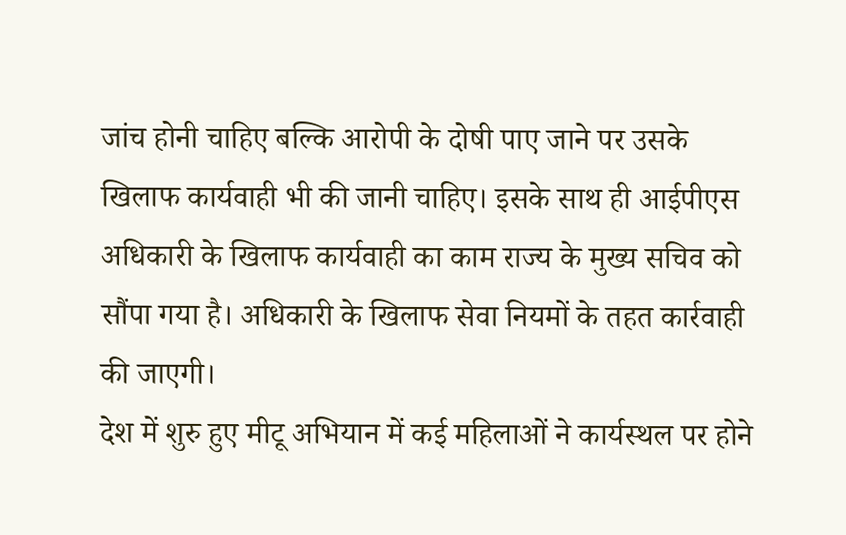जांच होनी चाहिए बल्कि आरोपी के दोषी पाए जाने पर उसके खिलाफ कार्यवाही भी की जानी चाहिए। इसके साथ ही आईपीएस अधिकारी के खिलाफ कार्यवाही का काम राज्य के मुख्य सचिव को सौंपा गया है। अधिकारी के खिलाफ सेवा नियमों के तहत कार्रवाही की जाएगी।
देश में शुरु हुए मीटू अभियान में कई महिलाओं ने कार्यस्थल पर होने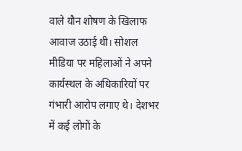वाले यौन शोषण के खिलाफ आवाज उठाई थी। सोशल मीडिया पर महिलाओं ने अपने कार्यस्थल के अधिकारियों पर गंभारी आरोप लगाए थे। देशभर में कई लोगों के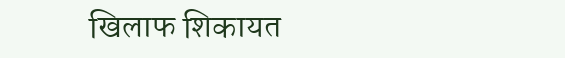खिलाफ शिकायत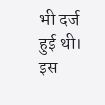भी दर्ज हुई थी। इस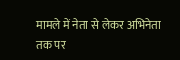मामले में नेता से लेकर अभिनेता तक पर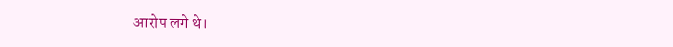आरोप लगे थे।